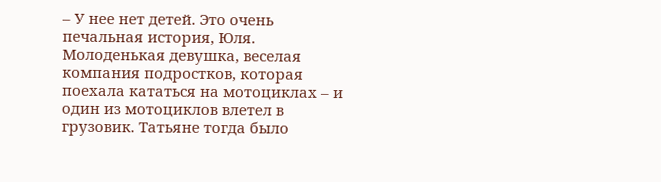– У нее нет детей. Это очень печальная история, Юля. Молоденькая девушка, веселая компания подростков, которая поехала кататься на мотоциклах – и один из мотоциклов влетел в грузовик. Татьяне тогда было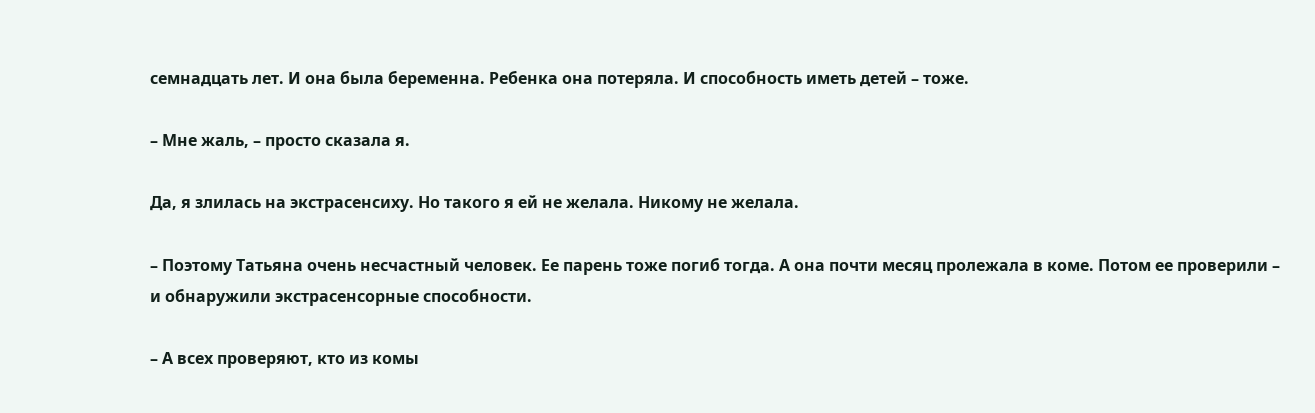семнадцать лет. И она была беременна. Ребенка она потеряла. И способность иметь детей – тоже.

– Мне жаль, – просто сказала я.

Да, я злилась на экстрасенсиху. Но такого я ей не желала. Никому не желала.

– Поэтому Татьяна очень несчастный человек. Ее парень тоже погиб тогда. А она почти месяц пролежала в коме. Потом ее проверили – и обнаружили экстрасенсорные способности.

– А всех проверяют, кто из комы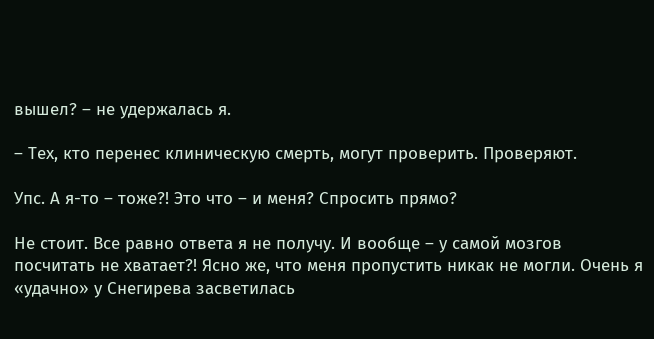вышел? – не удержалась я.

– Тех, кто перенес клиническую смерть, могут проверить. Проверяют.

Упс. А я-то – тоже?! Это что – и меня? Спросить прямо?

Не стоит. Все равно ответа я не получу. И вообще – у самой мозгов посчитать не хватает?! Ясно же, что меня пропустить никак не могли. Очень я «удачно» у Снегирева засветилась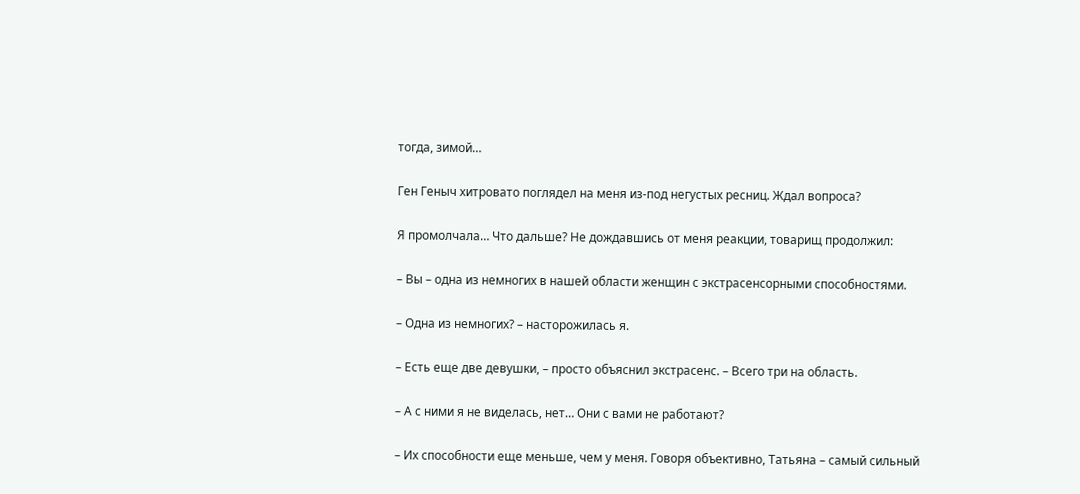тогда, зимой…

Ген Геныч хитровато поглядел на меня из-под негустых ресниц. Ждал вопроса?

Я промолчала… Что дальше? Не дождавшись от меня реакции, товарищ продолжил:

– Вы – одна из немногих в нашей области женщин с экстрасенсорными способностями.

– Одна из немногих? – насторожилась я.

– Есть еще две девушки, – просто объяснил экстрасенс. – Всего три на область.

– А с ними я не виделась, нет… Они с вами не работают?

– Их способности еще меньше, чем у меня. Говоря объективно, Татьяна – самый сильный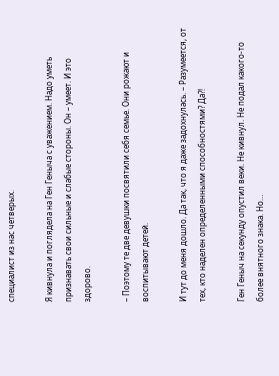специалист из нас четверых.

Я кивнула и поглядела на Ген Геныча с уважением. Надо уметь признавать свои сильные и слабые стороны. Он – умеет. И это здорово.

– Поэтому те две девушки посвятили себя семье. Они рожают и воспитывают детей.

И тут до меня дошло. Да так, что я даже задохнулась. – Разумеется, от тех, кто наделен определенными способностями? Да?!

Ген Геныч на секунду опустил веки. Не кивнул. Не подал какого-то более внятного знака. Но…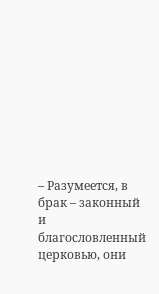– Разумеется, в брак – законный и благословленный церковью, они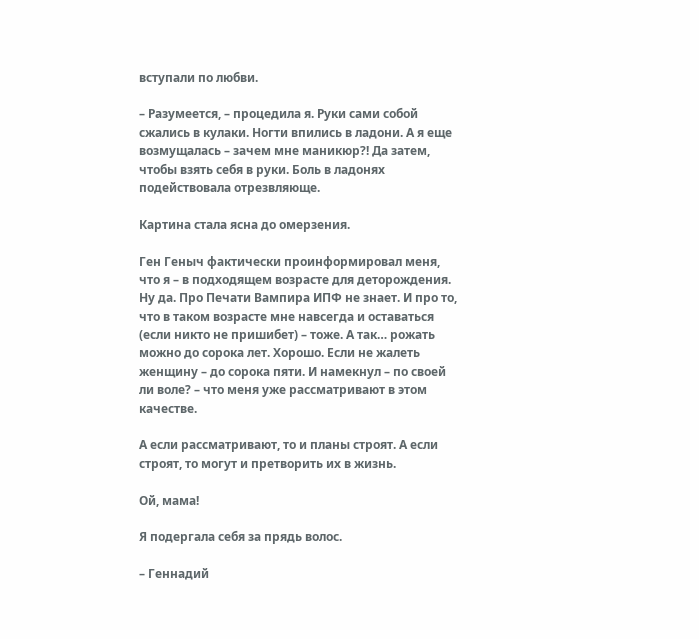вступали по любви.

– Разумеется, – процедила я. Руки сами собой сжались в кулаки. Ногти впились в ладони. А я еще возмущалась – зачем мне маникюр?! Да затем, чтобы взять себя в руки. Боль в ладонях подействовала отрезвляюще.

Картина стала ясна до омерзения.

Ген Геныч фактически проинформировал меня, что я – в подходящем возрасте для деторождения. Ну да. Про Печати Вампира ИПФ не знает. И про то, что в таком возрасте мне навсегда и оставаться (если никто не пришибет) – тоже. А так… рожать можно до сорока лет. Хорошо. Если не жалеть женщину – до сорока пяти. И намекнул – по своей ли воле? – что меня уже рассматривают в этом качестве.

А если рассматривают, то и планы строят. А если строят, то могут и претворить их в жизнь.

Ой, мама!

Я подергала себя за прядь волос.

– Геннадий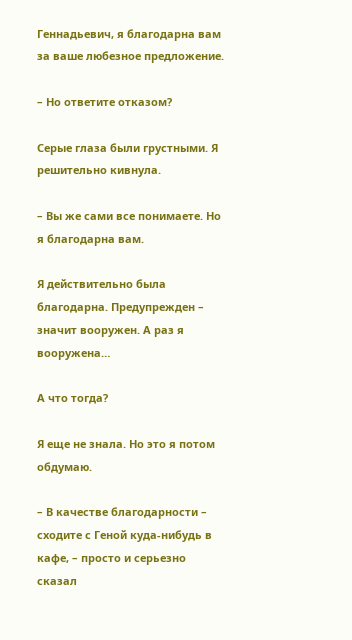Геннадьевич, я благодарна вам за ваше любезное предложение.

– Но ответите отказом?

Серые глаза были грустными. Я решительно кивнула.

– Вы же сами все понимаете. Но я благодарна вам.

Я действительно была благодарна. Предупрежден – значит вооружен. А раз я вооружена…

А что тогда?

Я еще не знала. Но это я потом обдумаю.

– В качестве благодарности – сходите с Геной куда-нибудь в кафе, – просто и серьезно сказал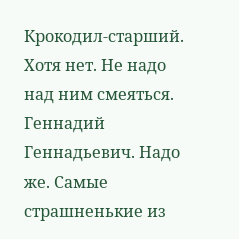Крокодил-старший. Хотя нет. Не надо над ним смеяться. Геннадий Геннадьевич. Надо же. Самые страшненькие из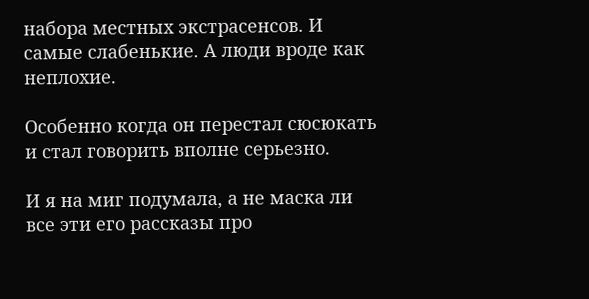набора местных экстрасенсов. И самые слабенькие. А люди вроде как неплохие.

Особенно когда он перестал сюсюкать и стал говорить вполне серьезно.

И я на миг подумала, а не маска ли все эти его рассказы про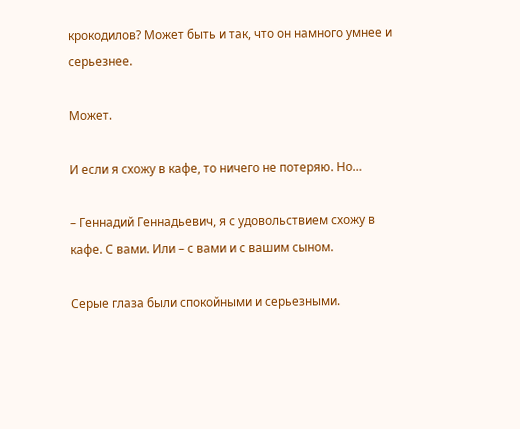крокодилов? Может быть и так, что он намного умнее и серьезнее.

Может.

И если я схожу в кафе, то ничего не потеряю. Но…

– Геннадий Геннадьевич, я с удовольствием схожу в кафе. С вами. Или – с вами и с вашим сыном.

Серые глаза были спокойными и серьезными.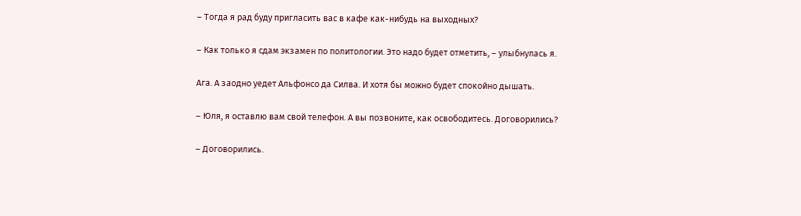– Тогда я рад буду пригласить вас в кафе как-нибудь на выходных?

– Как только я сдам экзамен по политологии. Это надо будет отметить, – улыбнулась я.

Ага. А заодно уедет Альфонсо да Силва. И хотя бы можно будет спокойно дышать.

– Юля, я оставлю вам свой телефон. А вы позвоните, как освободитесь. Договорились?

– Договорились.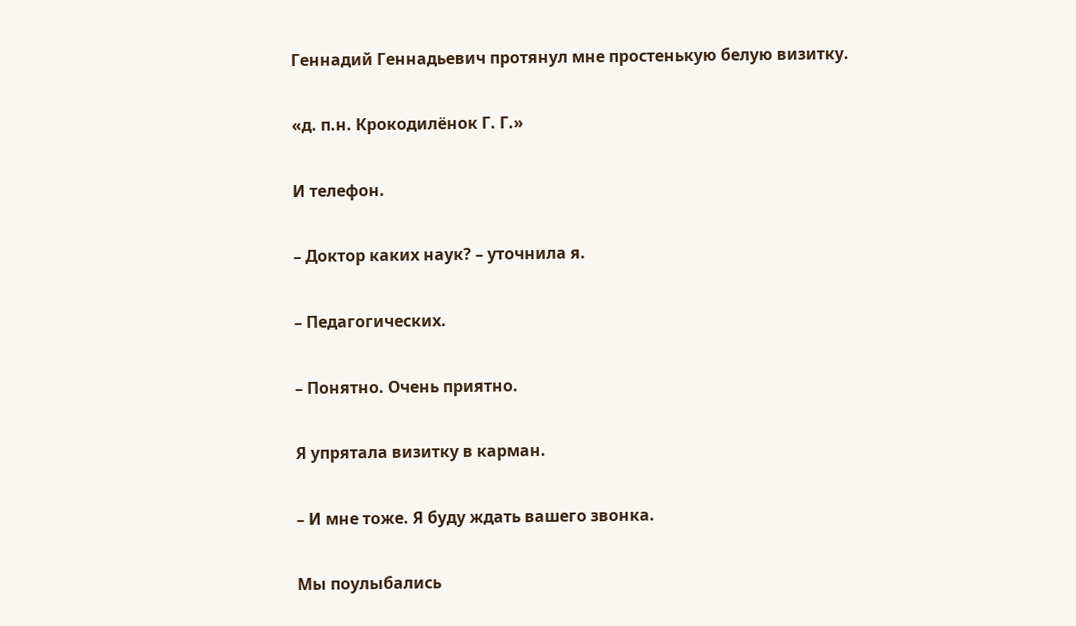Геннадий Геннадьевич протянул мне простенькую белую визитку.

«д. п.н. Крокодилёнок Г. Г.»

И телефон.

– Доктор каких наук? – уточнила я.

– Педагогических.

– Понятно. Очень приятно.

Я упрятала визитку в карман.

– И мне тоже. Я буду ждать вашего звонка.

Мы поулыбались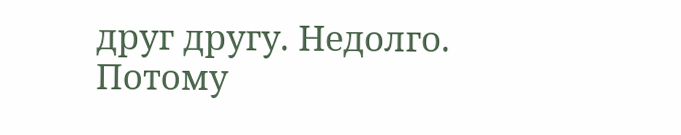друг другу. Недолго. Потому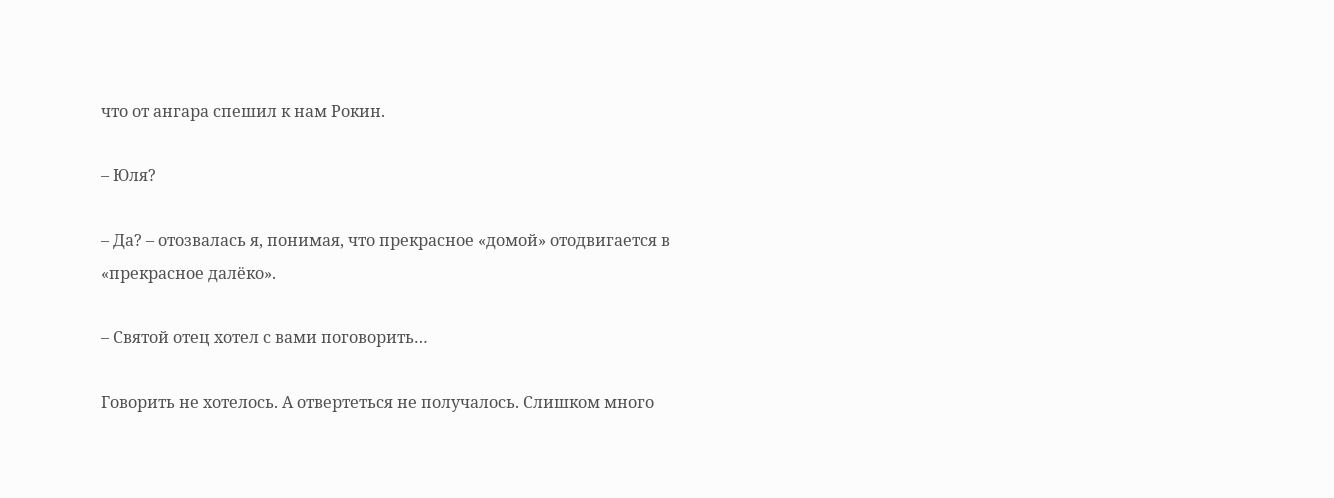что от ангара спешил к нам Рокин.

– Юля?

– Да? – отозвалась я, понимая, что прекрасное «домой» отодвигается в «прекрасное далёко».

– Святой отец хотел с вами поговорить…

Говорить не хотелось. А отвертеться не получалось. Слишком много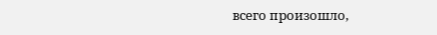всего произошло,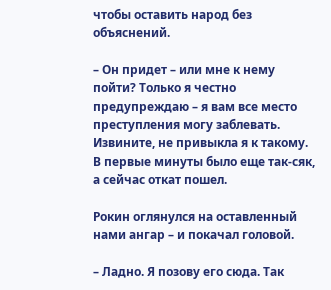чтобы оставить народ без объяснений.

– Он придет – или мне к нему пойти? Только я честно предупреждаю – я вам все место преступления могу заблевать. Извините, не привыкла я к такому. В первые минуты было еще так-сяк, а сейчас откат пошел.

Рокин оглянулся на оставленный нами ангар – и покачал головой.

– Ладно. Я позову его сюда. Так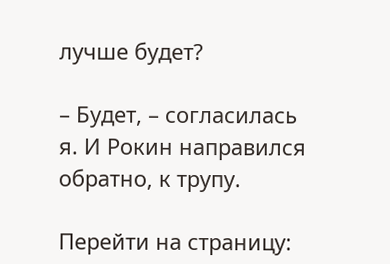лучше будет?

– Будет, – согласилась я. И Рокин направился обратно, к трупу.

Перейти на страницу: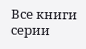Все книги серии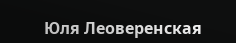Юля Леоверенская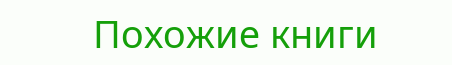Похожие книги